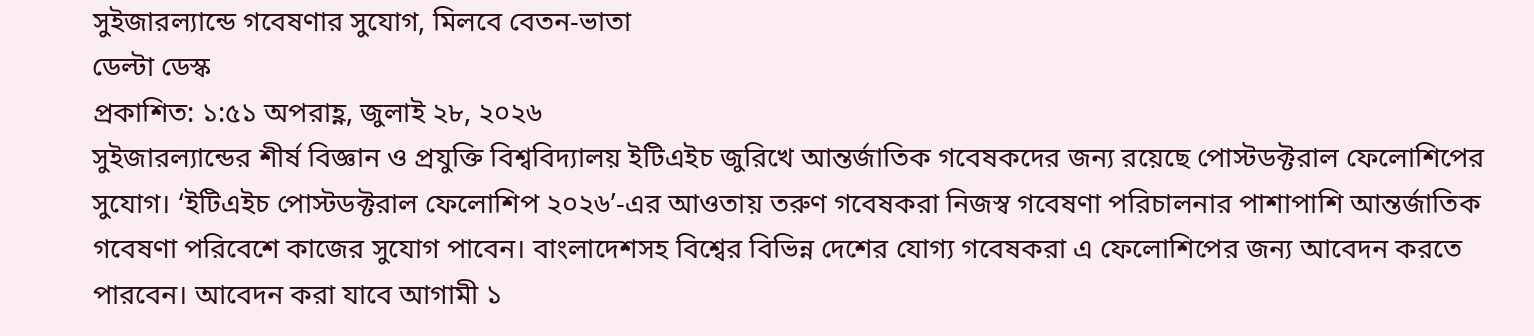সুইজারল্যান্ডে গবেষণার সুযোগ, মিলবে বেতন-ভাতা
ডেল্টা ডেস্ক
প্রকাশিত: ১:৫১ অপরাহ্ণ, জুলাই ২৮, ২০২৬
সুইজারল্যান্ডের শীর্ষ বিজ্ঞান ও প্রযুক্তি বিশ্ববিদ্যালয় ইটিএইচ জুরিখে আন্তর্জাতিক গবেষকদের জন্য রয়েছে পোস্টডক্টরাল ফেলোশিপের সুযোগ। ‘ইটিএইচ পোস্টডক্টরাল ফেলোশিপ ২০২৬’-এর আওতায় তরুণ গবেষকরা নিজস্ব গবেষণা পরিচালনার পাশাপাশি আন্তর্জাতিক গবেষণা পরিবেশে কাজের সুযোগ পাবেন। বাংলাদেশসহ বিশ্বের বিভিন্ন দেশের যোগ্য গবেষকরা এ ফেলোশিপের জন্য আবেদন করতে পারবেন। আবেদন করা যাবে আগামী ১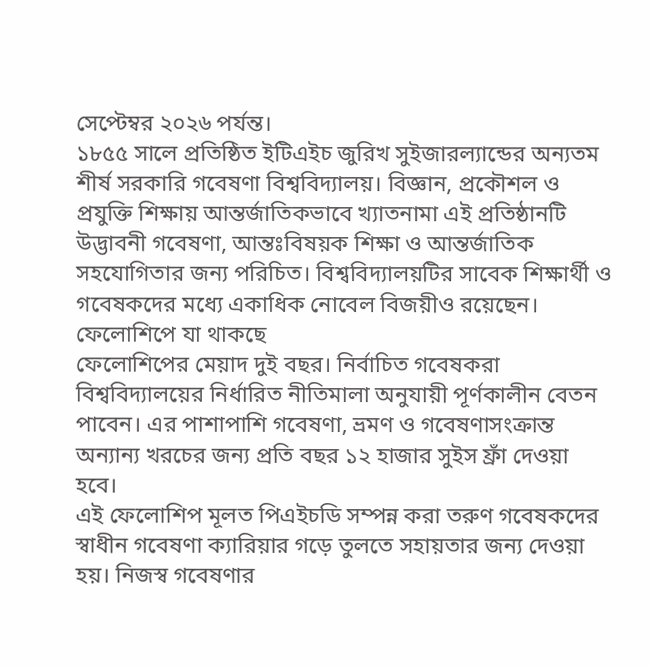সেপ্টেম্বর ২০২৬ পর্যন্ত।
১৮৫৫ সালে প্রতিষ্ঠিত ইটিএইচ জুরিখ সুইজারল্যান্ডের অন্যতম শীর্ষ সরকারি গবেষণা বিশ্ববিদ্যালয়। বিজ্ঞান, প্রকৌশল ও প্রযুক্তি শিক্ষায় আন্তর্জাতিকভাবে খ্যাতনামা এই প্রতিষ্ঠানটি উদ্ভাবনী গবেষণা, আন্তঃবিষয়ক শিক্ষা ও আন্তর্জাতিক সহযোগিতার জন্য পরিচিত। বিশ্ববিদ্যালয়টির সাবেক শিক্ষার্থী ও গবেষকদের মধ্যে একাধিক নোবেল বিজয়ীও রয়েছেন।
ফেলোশিপে যা থাকছে
ফেলোশিপের মেয়াদ দুই বছর। নির্বাচিত গবেষকরা বিশ্ববিদ্যালয়ের নির্ধারিত নীতিমালা অনুযায়ী পূর্ণকালীন বেতন পাবেন। এর পাশাপাশি গবেষণা, ভ্রমণ ও গবেষণাসংক্রান্ত অন্যান্য খরচের জন্য প্রতি বছর ১২ হাজার সুইস ফ্রাঁ দেওয়া হবে।
এই ফেলোশিপ মূলত পিএইচডি সম্পন্ন করা তরুণ গবেষকদের স্বাধীন গবেষণা ক্যারিয়ার গড়ে তুলতে সহায়তার জন্য দেওয়া হয়। নিজস্ব গবেষণার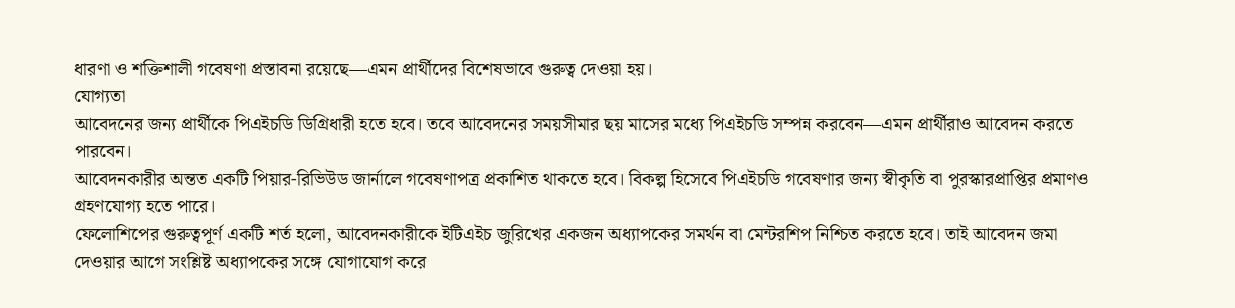ধারণা ও শক্তিশালী গবেষণা প্রস্তাবনা রয়েছে—এমন প্রার্থীদের বিশেষভাবে গুরুত্ব দেওয়া হয়।
যোগ্যতা
আবেদনের জন্য প্রার্থীকে পিএইচডি ডিগ্রিধারী হতে হবে। তবে আবেদনের সময়সীমার ছয় মাসের মধ্যে পিএইচডি সম্পন্ন করবেন—এমন প্রার্থীরাও আবেদন করতে পারবেন।
আবেদনকারীর অন্তত একটি পিয়ার-রিভিউড জার্নালে গবেষণাপত্র প্রকাশিত থাকতে হবে। বিকল্প হিসেবে পিএইচডি গবেষণার জন্য স্বীকৃতি বা পুরস্কারপ্রাপ্তির প্রমাণও গ্রহণযোগ্য হতে পারে।
ফেলোশিপের গুরুত্বপূর্ণ একটি শর্ত হলো, আবেদনকারীকে ইটিএইচ জুরিখের একজন অধ্যাপকের সমর্থন বা মেন্টরশিপ নিশ্চিত করতে হবে। তাই আবেদন জমা দেওয়ার আগে সংশ্লিষ্ট অধ্যাপকের সঙ্গে যোগাযোগ করে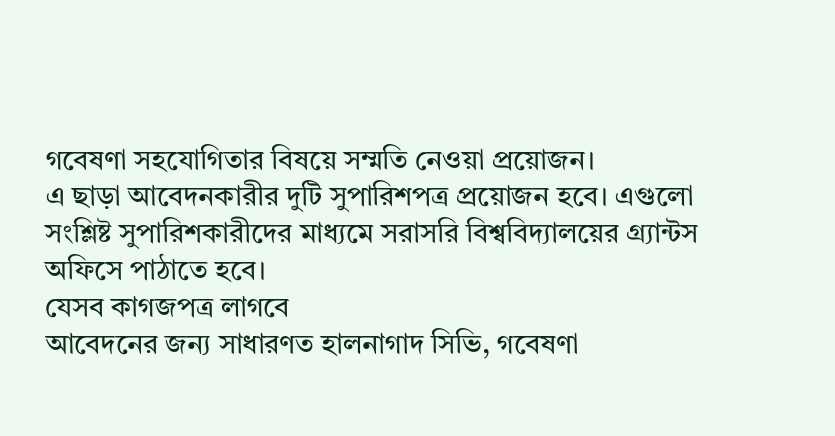গবেষণা সহযোগিতার বিষয়ে সম্মতি নেওয়া প্রয়োজন।
এ ছাড়া আবেদনকারীর দুটি সুপারিশপত্র প্রয়োজন হবে। এগুলো সংশ্লিষ্ট সুপারিশকারীদের মাধ্যমে সরাসরি বিশ্ববিদ্যালয়ের গ্র্যান্টস অফিসে পাঠাতে হবে।
যেসব কাগজপত্র লাগবে
আবেদনের জন্য সাধারণত হালনাগাদ সিভি, গবেষণা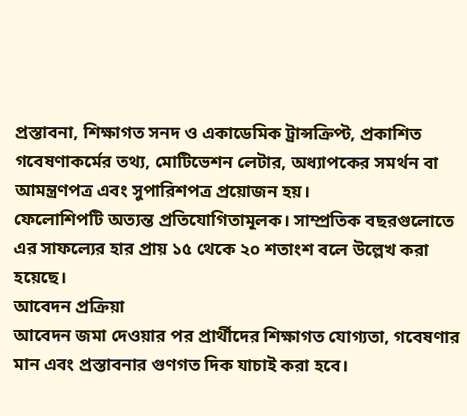প্রস্তাবনা, শিক্ষাগত সনদ ও একাডেমিক ট্রান্সক্রিপ্ট, প্রকাশিত গবেষণাকর্মের তথ্য, মোটিভেশন লেটার, অধ্যাপকের সমর্থন বা আমন্ত্রণপত্র এবং সুপারিশপত্র প্রয়োজন হয়।
ফেলোশিপটি অত্যন্ত প্রতিযোগিতামূলক। সাম্প্রতিক বছরগুলোতে এর সাফল্যের হার প্রায় ১৫ থেকে ২০ শতাংশ বলে উল্লেখ করা হয়েছে।
আবেদন প্রক্রিয়া
আবেদন জমা দেওয়ার পর প্রার্থীদের শিক্ষাগত যোগ্যতা, গবেষণার মান এবং প্রস্তাবনার গুণগত দিক যাচাই করা হবে।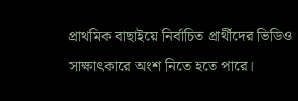প্রাথমিক বাছাইয়ে নির্বাচিত প্রার্থীদের ভিডিও সাক্ষাৎকারে অংশ নিতে হতে পারে।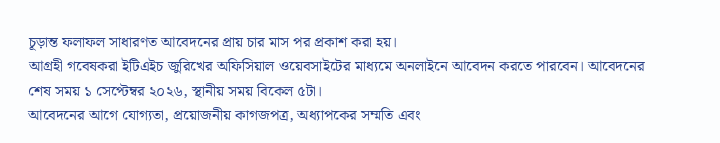চূড়ান্ত ফলাফল সাধারণত আবেদনের প্রায় চার মাস পর প্রকাশ করা হয়।
আগ্রহী গবেষকরা ইটিএইচ জুরিখের অফিসিয়াল ওয়েবসাইটের মাধ্যমে অনলাইনে আবেদন করতে পারবেন। আবেদনের শেষ সময় ১ সেপ্টেম্বর ২০২৬, স্থানীয় সময় বিকেল ৫টা।
আবেদনের আগে যোগ্যতা, প্রয়োজনীয় কাগজপত্র, অধ্যাপকের সম্মতি এবং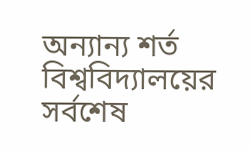অন্যান্য শর্ত বিশ্ববিদ্যালয়ের সর্বশেষ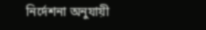নির্দেশনা অনুযায়ী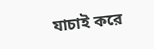যাচাই করে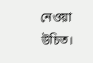নেওয়া উচিত।